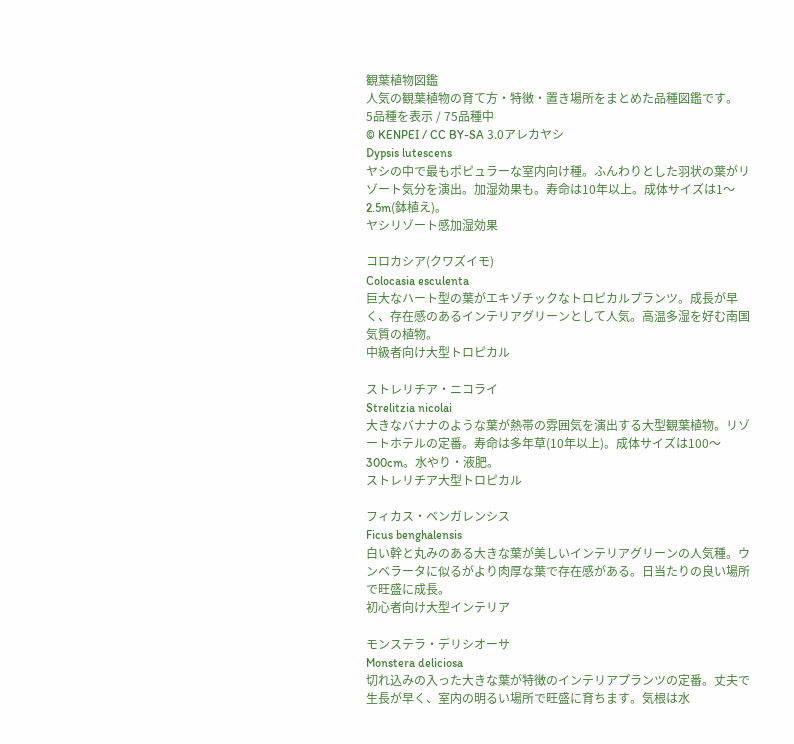観葉植物図鑑
人気の観葉植物の育て方・特徴・置き場所をまとめた品種図鑑です。
5品種を表示 / 75品種中
© KENPEI / CC BY-SA 3.0アレカヤシ
Dypsis lutescens
ヤシの中で最もポピュラーな室内向け種。ふんわりとした羽状の葉がリゾート気分を演出。加湿効果も。寿命は10年以上。成体サイズは1〜2.5m(鉢植え)。
ヤシリゾート感加湿効果

コロカシア(クワズイモ)
Colocasia esculenta
巨大なハート型の葉がエキゾチックなトロピカルプランツ。成長が早く、存在感のあるインテリアグリーンとして人気。高温多湿を好む南国気質の植物。
中級者向け大型トロピカル

ストレリチア・ニコライ
Strelitzia nicolai
大きなバナナのような葉が熱帯の雰囲気を演出する大型観葉植物。リゾートホテルの定番。寿命は多年草(10年以上)。成体サイズは100〜300cm。水やり・液肥。
ストレリチア大型トロピカル

フィカス・ベンガレンシス
Ficus benghalensis
白い幹と丸みのある大きな葉が美しいインテリアグリーンの人気種。ウンベラータに似るがより肉厚な葉で存在感がある。日当たりの良い場所で旺盛に成長。
初心者向け大型インテリア

モンステラ・デリシオーサ
Monstera deliciosa
切れ込みの入った大きな葉が特徴のインテリアプランツの定番。丈夫で生長が早く、室内の明るい場所で旺盛に育ちます。気根は水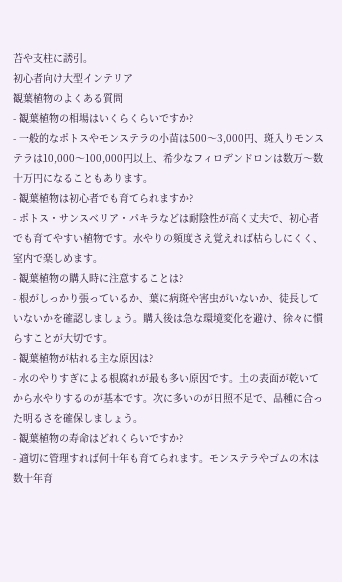苔や支柱に誘引。
初心者向け大型インテリア
観葉植物のよくある質問
- 観葉植物の相場はいくらくらいですか?
- 一般的なポトスやモンステラの小苗は500〜3,000円、斑入りモンステラは10,000〜100,000円以上、希少なフィロデンドロンは数万〜数十万円になることもあります。
- 観葉植物は初心者でも育てられますか?
- ポトス・サンスベリア・パキラなどは耐陰性が高く丈夫で、初心者でも育てやすい植物です。水やりの頻度さえ覚えれば枯らしにくく、室内で楽しめます。
- 観葉植物の購入時に注意することは?
- 根がしっかり張っているか、葉に病斑や害虫がいないか、徒長していないかを確認しましょう。購入後は急な環境変化を避け、徐々に慣らすことが大切です。
- 観葉植物が枯れる主な原因は?
- 水のやりすぎによる根腐れが最も多い原因です。土の表面が乾いてから水やりするのが基本です。次に多いのが日照不足で、品種に合った明るさを確保しましょう。
- 観葉植物の寿命はどれくらいですか?
- 適切に管理すれば何十年も育てられます。モンステラやゴムの木は数十年育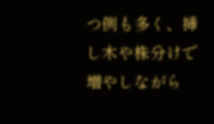つ例も多く、挿し木や株分けで増やしながら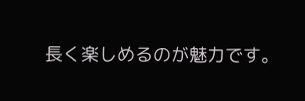長く楽しめるのが魅力です。